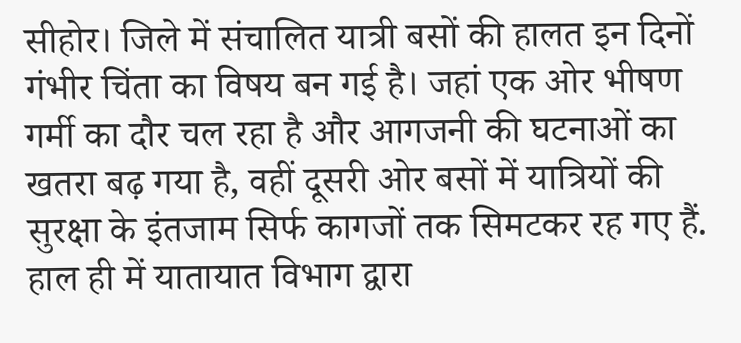सीहोर। जिले में संचालित यात्री बसों की हालत इन दिनों गंभीर चिंता का विषय बन गई है। जहां एक ओर भीषण गर्मी का दौर चल रहा है और आगजनी की घटनाओं का खतरा बढ़ गया है, वहीं दूसरी ओर बसों में यात्रियों की सुरक्षा के इंतजाम सिर्फ कागजों तक सिमटकर रह गए हैं. हाल ही में यातायात विभाग द्वारा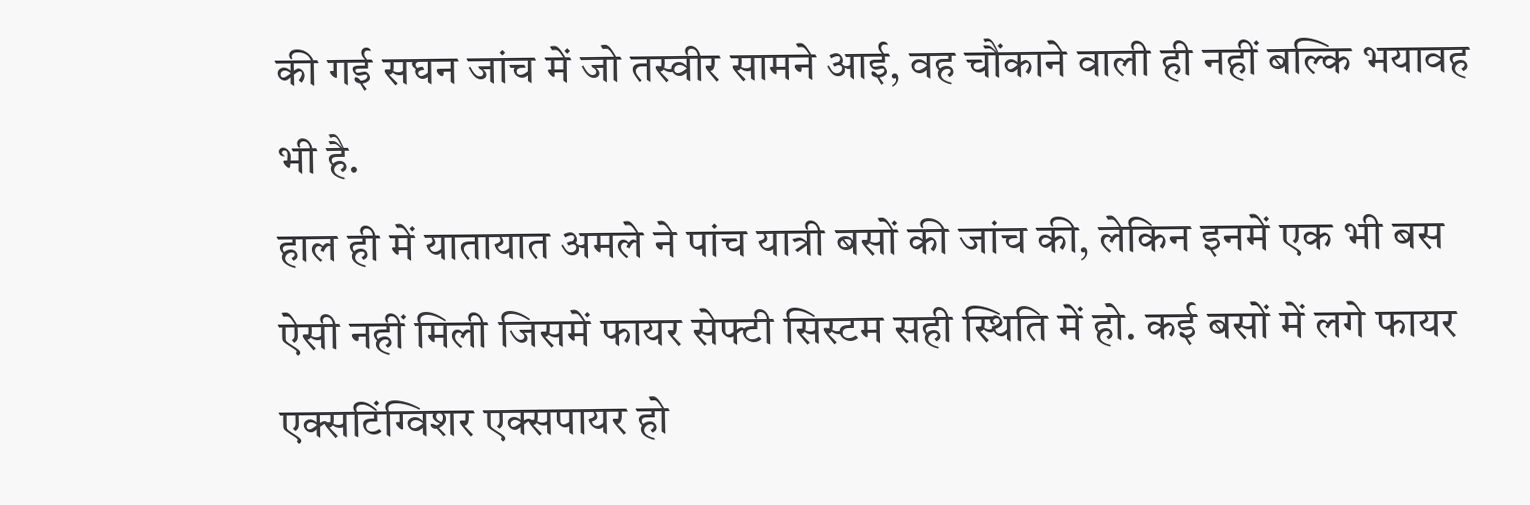की गई सघन जांच में जो तस्वीर सामने आई, वह चौंकाने वाली ही नहीं बल्कि भयावह भी है.
हाल ही में यातायात अमले ने पांच यात्री बसों की जांच की, लेकिन इनमें एक भी बस ऐसी नहीं मिली जिसमें फायर सेफ्टी सिस्टम सही स्थिति में हो. कई बसों में लगे फायर एक्सटिंग्विशर एक्सपायर हो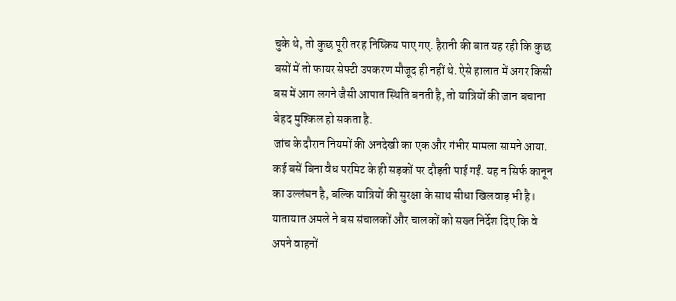चुके थे, तो कुछ पूरी तरह निष्क्रिय पाए गए. हैरानी की बात यह रही कि कुछ बसों में तो फायर सेफ्टी उपकरण मौजूद ही नहीं थे. ऐसे हालात में अगर किसी बस में आग लगने जैसी आपात स्थिति बनती है, तो यात्रियों की जान बचाना बेहद मुश्किल हो सकता है.
जांच के दौरान नियमों की अनदेखी का एक और गंभीर मामला सामने आया. कई बसें बिना वैध परमिट के ही सड़कों पर दौड़ती पाई गईं. यह न सिर्फ कानून का उल्लंघन है, बल्कि यात्रियों की सुरक्षा के साथ सीधा खिलवाड़ भी है। यातायात अमले ने बस संचालकों और चालकों को सख्त निर्देश दिए कि वे अपने वाहनों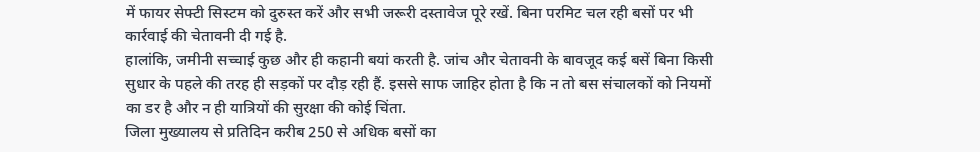में फायर सेफ्टी सिस्टम को दुरुस्त करें और सभी जरूरी दस्तावेज पूरे रखें. बिना परमिट चल रही बसों पर भी कार्रवाई की चेतावनी दी गई है.
हालांकि, जमीनी सच्चाई कुछ और ही कहानी बयां करती है. जांच और चेतावनी के बावजूद कई बसें बिना किसी सुधार के पहले की तरह ही सड़कों पर दौड़ रही हैं. इससे साफ जाहिर होता है कि न तो बस संचालकों को नियमों का डर है और न ही यात्रियों की सुरक्षा की कोई चिंता.
जिला मुख्यालय से प्रतिदिन करीब 250 से अधिक बसों का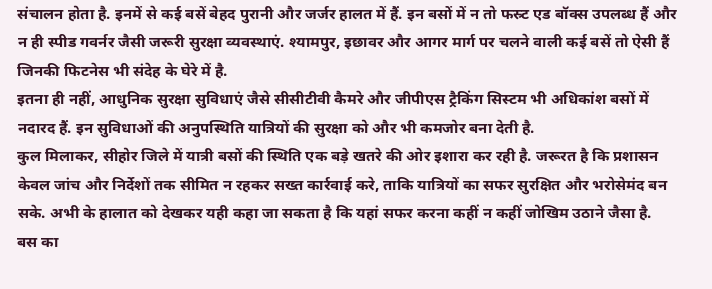संचालन होता है. इनमें से कई बसें बेहद पुरानी और जर्जर हालत में हैं. इन बसों में न तो फस्र्ट एड बॉक्स उपलब्ध हैं और न ही स्पीड गवर्नर जैसी जरूरी सुरक्षा व्यवस्थाएं. श्यामपुर, इछावर और आगर मार्ग पर चलने वाली कई बसें तो ऐसी हैं जिनकी फिटनेस भी संदेह के घेरे में है.
इतना ही नहीं, आधुनिक सुरक्षा सुविधाएं जैसे सीसीटीवी कैमरे और जीपीएस ट्रैकिंग सिस्टम भी अधिकांश बसों में नदारद हैं. इन सुविधाओं की अनुपस्थिति यात्रियों की सुरक्षा को और भी कमजोर बना देती है.
कुल मिलाकर, सीहोर जिले में यात्री बसों की स्थिति एक बड़े खतरे की ओर इशारा कर रही है. जरूरत है कि प्रशासन केवल जांच और निर्देशों तक सीमित न रहकर सख्त कार्रवाई करे, ताकि यात्रियों का सफर सुरक्षित और भरोसेमंद बन सके. अभी के हालात को देखकर यही कहा जा सकता है कि यहां सफर करना कहीं न कहीं जोखिम उठाने जैसा है.
बस का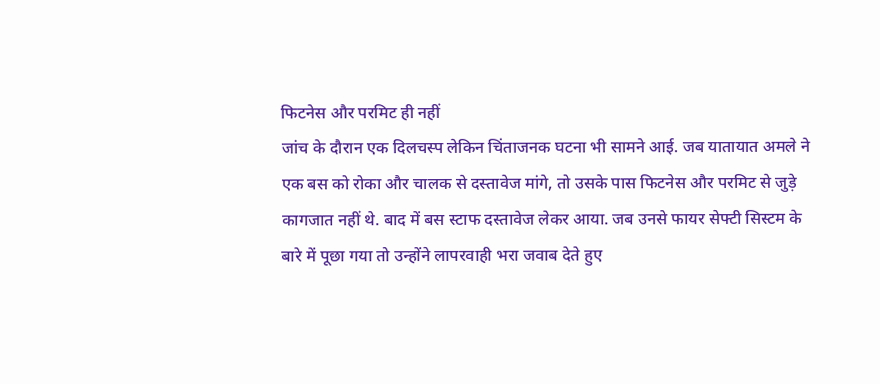फिटनेस और परमिट ही नहीं
जांच के दौरान एक दिलचस्प लेकिन चिंताजनक घटना भी सामने आई. जब यातायात अमले ने एक बस को रोका और चालक से दस्तावेज मांगे, तो उसके पास फिटनेस और परमिट से जुड़े कागजात नहीं थे. बाद में बस स्टाफ दस्तावेज लेकर आया. जब उनसे फायर सेफ्टी सिस्टम के बारे में पूछा गया तो उन्होंने लापरवाही भरा जवाब देते हुए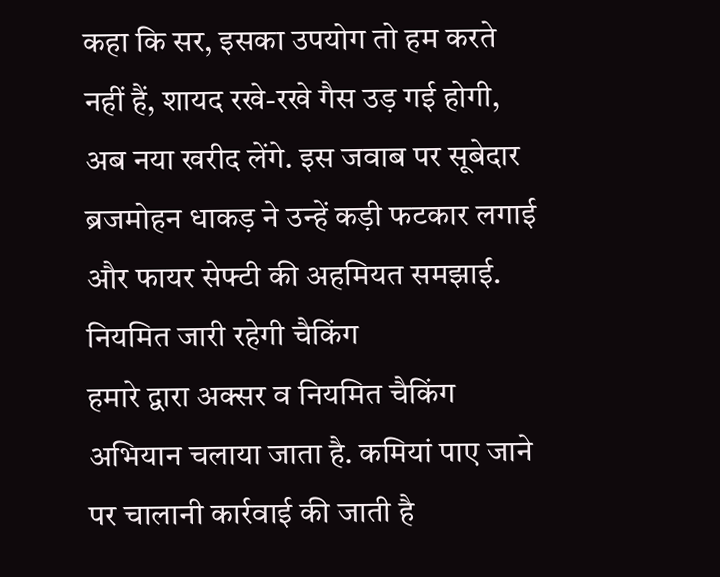कहा कि सर, इसका उपयोग तो हम करते नहीं हैं, शायद रखे-रखे गैस उड़ गई होगी, अब नया खरीद लेंगे. इस जवाब पर सूबेदार ब्रजमोहन धाकड़ ने उन्हें कड़ी फटकार लगाई और फायर सेफ्टी की अहमियत समझाई.
नियमित जारी रहेगी चैकिंग
हमारे द्वारा अक्सर व नियमित चैकिंग अभियान चलाया जाता है. कमियां पाए जाने पर चालानी कार्रवाई की जाती है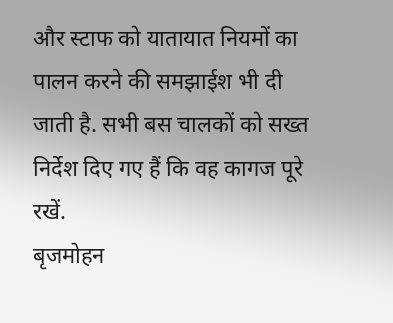और स्टाफ को यातायात नियमों का पालन करने की समझाईश भी दी जाती है. सभी बस चालकों को सख्त निर्देश दिए गए हैं कि वह कागज पूरे रखें.
बृजमोहन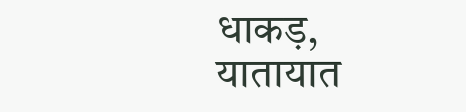धाकड़,
यातायात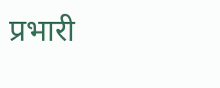प्रभारी